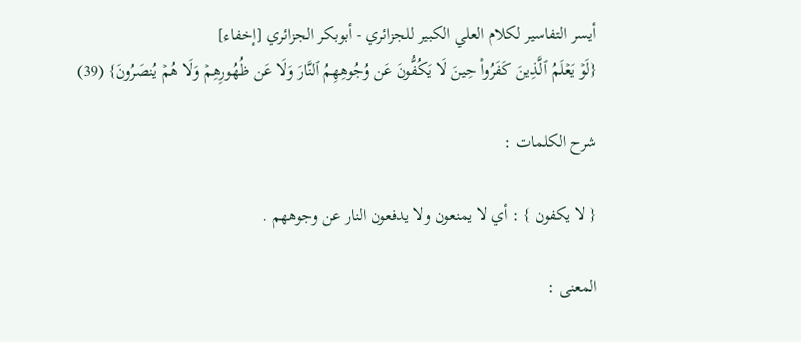أيسر التفاسير لكلام العلي الكبير للجزائري - أبوبكر الجزائري [إخفاء]
{لَوۡ يَعۡلَمُ ٱلَّذِينَ كَفَرُواْ حِينَ لَا يَكُفُّونَ عَن وُجُوهِهِمُ ٱلنَّارَ وَلَا عَن ظُهُورِهِمۡ وَلَا هُمۡ يُنصَرُونَ} (39)

شرح الكلمات :

{ لا يكفون } : أي لا يمنعون ولا يدفعون النار عن وجوههم .

المعنى :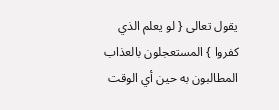يقول تعالى { لو يعلم الذي كفروا } المستعجلون بالعذاب المطالبون به حين أي الوقت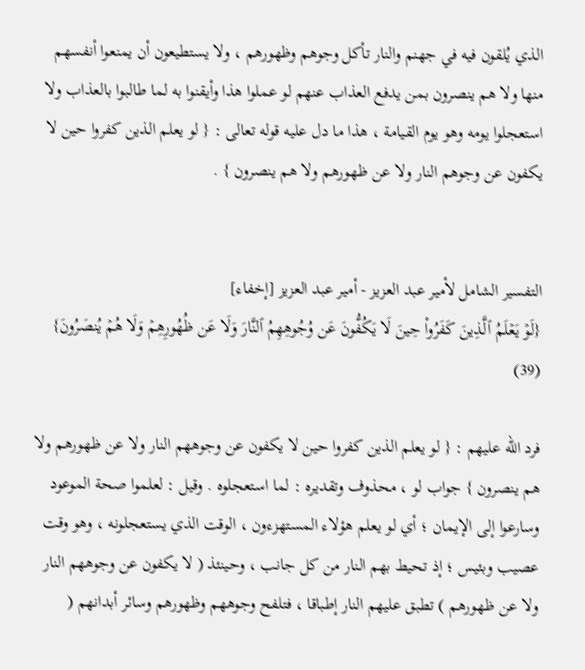الذي يُلقون فيه في جهنم والنار تأكل وجوهم وظهورهم ، ولا يستطيعون أن يمنعوا أنفسهم منها ولا هم ينصرون بمن يدفع العذاب عنهم لو عملوا هذا وأيقنوا به لما طالبوا بالعذاب ولا استعجلوا يومه وهو يوم القيامة ، هذا ما دل عليه قوله تعالى : { لو يعلم الذين كفروا حين لا يكفون عن وجوهم النار ولا عن ظهورهم ولا هم ينصرون } .


التفسير الشامل لأمير عبد العزيز - أمير عبد العزيز [إخفاء]
{لَوۡ يَعۡلَمُ ٱلَّذِينَ كَفَرُواْ حِينَ لَا يَكُفُّونَ عَن وُجُوهِهِمُ ٱلنَّارَ وَلَا عَن ظُهُورِهِمۡ وَلَا هُمۡ يُنصَرُونَ} (39)

فرد الله عليهم : { لو يعلم الذين كفروا حين لا يكفون عن وجوههم النار ولا عن ظهورهم ولا هم ينصرون } جواب لو ، محذوف وتقديره : لما استعجلوه . وقيل : لعلموا صحة الموعود وسارعوا إلى الإيمان ؛ أي لو يعلم هؤلاء المستهزءون ، الوقت الذي يستعجلونه ، وهو وقت عصيب وبئيس ؛ إذ تحيط بهم النار من كل جانب ، وحينئذ ( لا يكفون عن وجوههم النار ولا عن ظهورهم ) تطبق عليهم النار إطباقا ، فتلفح وجوههم وظهورهم وسائر أبدانهم (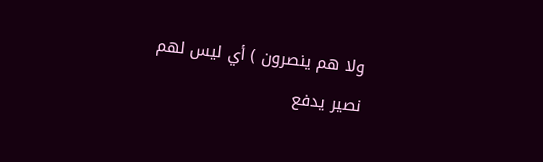ولا هم ينصرون ) أي ليس لهم نصير يدفع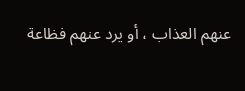عنهم العذاب ، أو يرد عنهم فظاعة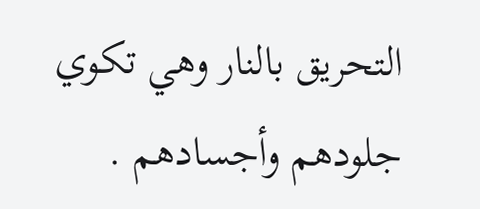التحريق بالنار وهي تكوي جلودهم وأجسادهم .